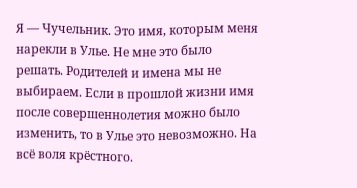Я — Чучельник. Это имя, которым меня нарекли в Улье. Не мне это было решать. Родителей и имена мы не выбираем. Если в прошлой жизни имя после совершеннолетия можно было изменить, то в Улье это невозможно. На всё воля крёстного.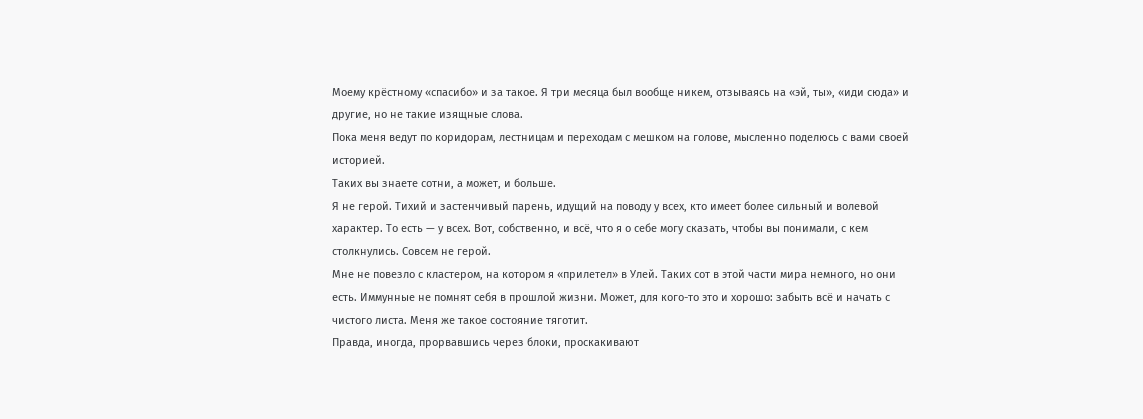Моему крёстному «спасибо» и за такое. Я три месяца был вообще никем, отзываясь на «эй, ты», «иди сюда» и другие, но не такие изящные слова.
Пока меня ведут по коридорам, лестницам и переходам с мешком на голове, мысленно поделюсь с вами своей историей.
Таких вы знаете сотни, а может, и больше.
Я не герой. Тихий и застенчивый парень, идущий на поводу у всех, кто имеет более сильный и волевой характер. То есть — у всех. Вот, собственно, и всё, что я о себе могу сказать, чтобы вы понимали, с кем столкнулись. Совсем не герой.
Мне не повезло с кластером, на котором я «прилетел» в Улей. Таких сот в этой части мира немного, но они есть. Иммунные не помнят себя в прошлой жизни. Может, для кого-то это и хорошо: забыть всё и начать с чистого листа. Меня же такое состояние тяготит.
Правда, иногда, прорвавшись через блоки, проскакивают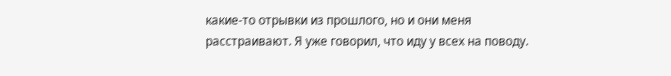какие-то отрывки из прошлого, но и они меня расстраивают. Я уже говорил, что иду у всех на поводу.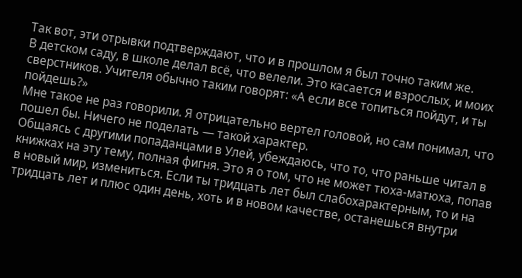Так вот, эти отрывки подтверждают, что и в прошлом я был точно таким же.
В детском саду, в школе делал всё, что велели. Это касается и взрослых, и моих сверстников. Учителя обычно таким говорят: «А если все топиться пойдут, и ты пойдешь?»
Мне такое не раз говорили. Я отрицательно вертел головой, но сам понимал, что пошел бы. Ничего не поделать — такой характер.
Общаясь с другими попаданцами в Улей, убеждаюсь, что то, что раньше читал в книжках на эту тему, полная фигня. Это я о том, что не может тюха-матюха, попав в новый мир, измениться. Если ты тридцать лет был слабохарактерным, то и на тридцать лет и плюс один день, хоть и в новом качестве, останешься внутри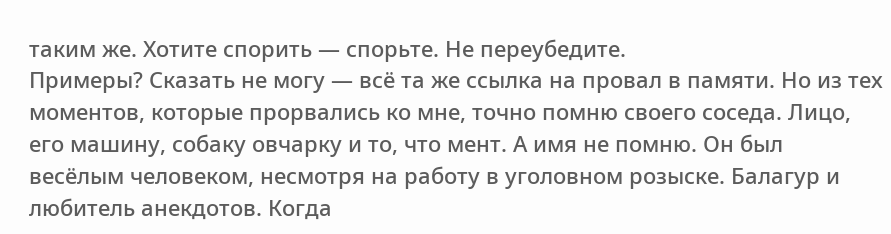таким же. Хотите спорить — спорьте. Не переубедите.
Примеры? Сказать не могу — всё та же ссылка на провал в памяти. Но из тех моментов, которые прорвались ко мне, точно помню своего соседа. Лицо, его машину, собаку овчарку и то, что мент. А имя не помню. Он был весёлым человеком, несмотря на работу в уголовном розыске. Балагур и любитель анекдотов. Когда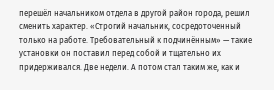перешёл начальником отдела в другой район города, решил сменить характер. «Строгий начальник, сосредоточенный только на работе. Требовательный к подчинённым» — такие установки он поставил перед собой и тщательно их придерживался. Две недели. А потом стал таким же, как и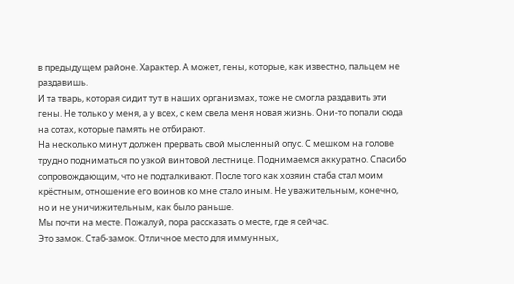в предыдущем районе. Характер. А может, гены, которые, как известно, пальцем не раздавишь.
И та тварь, которая сидит тут в наших организмах, тоже не смогла раздавить эти гены. Не только у меня, а у всех, с кем свела меня новая жизнь. Они-то попали сюда на сотах, которые память не отбирают.
На несколько минут должен прервать свой мысленный опус. С мешком на голове трудно подниматься по узкой винтовой лестнице. Поднимаемся аккуратно. Спасибо сопровождающим, что не подталкивают. После того как хозяин стаба стал моим крёстным, отношение его воинов ко мне стало иным. Не уважительным, конечно, но и не уничижительным, как было раньше.
Мы почти на месте. Пожалуй, пора рассказать о месте, где я сейчас.
Это замок. Стаб-замок. Отличное место для иммунных,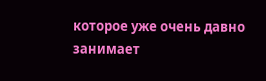которое уже очень давно занимает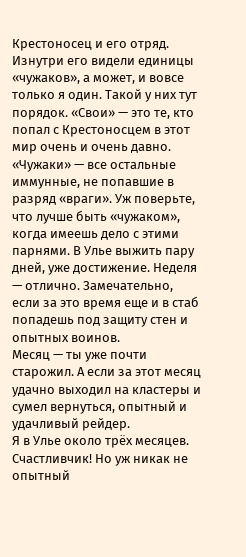Крестоносец и его отряд.
Изнутри его видели единицы «чужаков», а может, и вовсе только я один. Такой у них тут порядок. «Свои» — это те, кто попал с Крестоносцем в этот мир очень и очень давно. «Чужаки» — все остальные иммунные, не попавшие в разряд «враги». Уж поверьте, что лучше быть «чужаком», когда имеешь дело с этими парнями. В Улье выжить пару дней, уже достижение. Неделя — отлично. Замечательно, если за это время еще и в стаб попадешь под защиту стен и опытных воинов.
Месяц — ты уже почти старожил. А если за этот месяц удачно выходил на кластеры и сумел вернуться, опытный и удачливый рейдер.
Я в Улье около трёх месяцев. Счастливчик! Но уж никак не опытный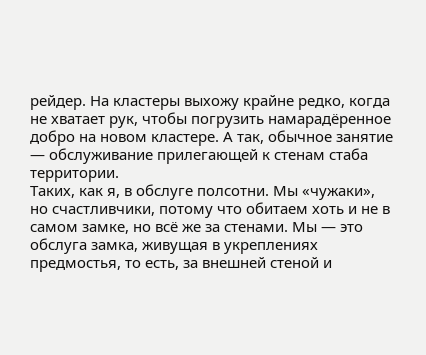рейдер. На кластеры выхожу крайне редко, когда не хватает рук, чтобы погрузить намарадёренное добро на новом кластере. А так, обычное занятие — обслуживание прилегающей к стенам стаба территории.
Таких, как я, в обслуге полсотни. Мы «чужаки», но счастливчики, потому что обитаем хоть и не в самом замке, но всё же за стенами. Мы — это обслуга замка, живущая в укреплениях предмостья, то есть, за внешней стеной и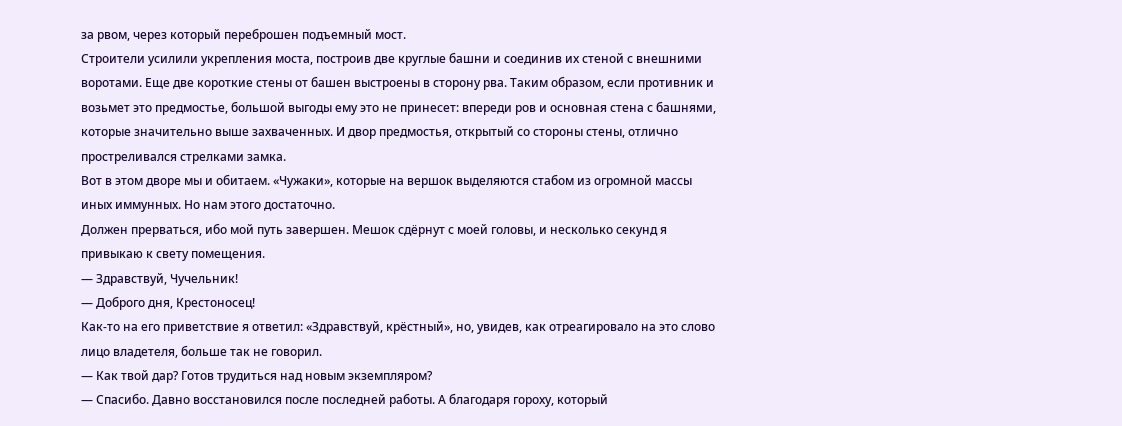за рвом, через который переброшен подъемный мост.
Строители усилили укрепления моста, построив две круглые башни и соединив их стеной с внешними воротами. Еще две короткие стены от башен выстроены в сторону рва. Таким образом, если противник и возьмет это предмостье, большой выгоды ему это не принесет: впереди ров и основная стена с башнями, которые значительно выше захваченных. И двор предмостья, открытый со стороны стены, отлично простреливался стрелками замка.
Вот в этом дворе мы и обитаем. «Чужаки», которые на вершок выделяются стабом из огромной массы иных иммунных. Но нам этого достаточно.
Должен прерваться, ибо мой путь завершен. Мешок сдёрнут с моей головы, и несколько секунд я привыкаю к свету помещения.
— Здравствуй, Чучельник!
— Доброго дня, Крестоносец!
Как-то на его приветствие я ответил: «Здравствуй, крёстный», но, увидев, как отреагировало на это слово лицо владетеля, больше так не говорил.
— Как твой дар? Готов трудиться над новым экземпляром?
— Спасибо. Давно восстановился после последней работы. А благодаря гороху, который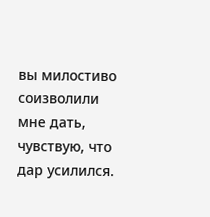вы милостиво соизволили мне дать, чувствую, что дар усилился.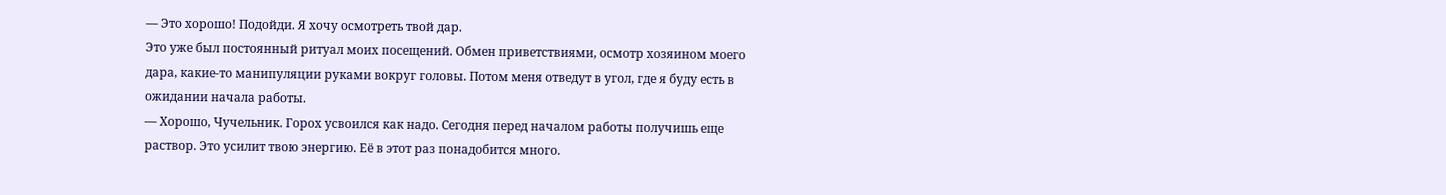— Это хорошо! Подойди. Я хочу осмотреть твой дар.
Это уже был постоянный ритуал моих посещений. Обмен приветствиями, осмотр хозяином моего дара, какие-то манипуляции руками вокруг головы. Потом меня отведут в угол, где я буду есть в ожидании начала работы.
— Хорошо, Чучельник. Горох усвоился как надо. Сегодня перед началом работы получишь еще раствор. Это усилит твою энергию. Её в этот раз понадобится много.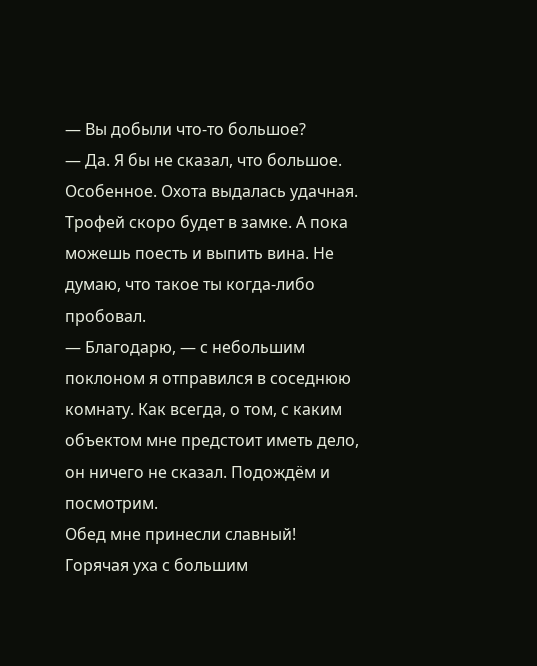— Вы добыли что-то большое?
— Да. Я бы не сказал, что большое. Особенное. Охота выдалась удачная. Трофей скоро будет в замке. А пока можешь поесть и выпить вина. Не думаю, что такое ты когда-либо пробовал.
— Благодарю, — с небольшим поклоном я отправился в соседнюю комнату. Как всегда, о том, с каким объектом мне предстоит иметь дело, он ничего не сказал. Подождём и посмотрим.
Обед мне принесли славный! Горячая уха с большим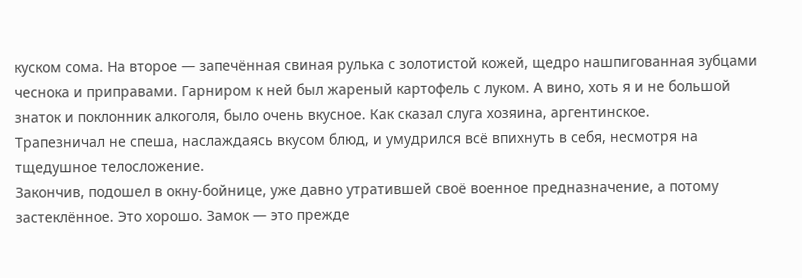куском сома. На второе — запечённая свиная рулька с золотистой кожей, щедро нашпигованная зубцами чеснока и приправами. Гарниром к ней был жареный картофель с луком. А вино, хоть я и не большой знаток и поклонник алкоголя, было очень вкусное. Как сказал слуга хозяина, аргентинское.
Трапезничал не спеша, наслаждаясь вкусом блюд, и умудрился всё впихнуть в себя, несмотря на тщедушное телосложение.
Закончив, подошел в окну-бойнице, уже давно утратившей своё военное предназначение, а потому застеклённое. Это хорошо. Замок — это прежде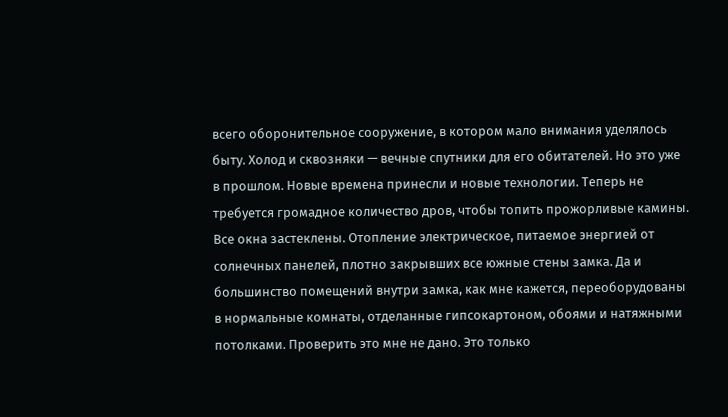всего оборонительное сооружение, в котором мало внимания уделялось быту. Холод и сквозняки — вечные спутники для его обитателей. Но это уже в прошлом. Новые времена принесли и новые технологии. Теперь не требуется громадное количество дров, чтобы топить прожорливые камины. Все окна застеклены. Отопление электрическое, питаемое энергией от солнечных панелей, плотно закрывших все южные стены замка. Да и большинство помещений внутри замка, как мне кажется, переоборудованы в нормальные комнаты, отделанные гипсокартоном, обоями и натяжными потолками. Проверить это мне не дано. Это только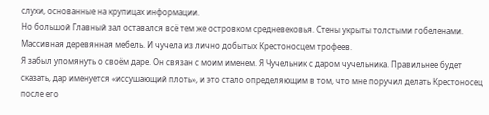слухи, основанные на крупицах информации.
Но большой Главный зал оставался всё тем же островком средневековья. Стены укрыты толстыми гобеленами. Массивная деревянная мебель. И чучела из лично добытых Крестоносцем трофеев.
Я забыл упомянуть о своём даре. Он связан с моим именем. Я Чучельник с даром чучельника. Правильнее будет сказать, дар именуется «иссушающий плоть», и это стало определяющим в том, что мне поручил делать Крестоносец после его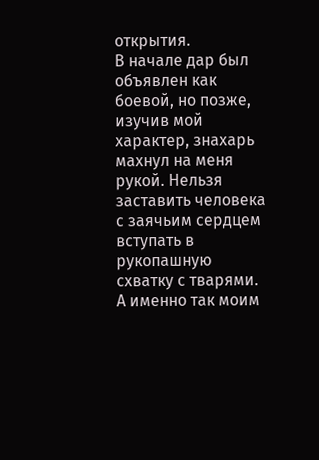открытия.
В начале дар был объявлен как боевой, но позже, изучив мой характер, знахарь махнул на меня рукой. Нельзя заставить человека с заячьим сердцем вступать в рукопашную схватку с тварями. А именно так моим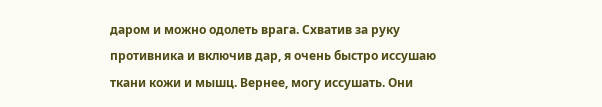даром и можно одолеть врага. Схватив за руку противника и включив дар, я очень быстро иссушаю ткани кожи и мышц. Вернее, могу иссушать. Они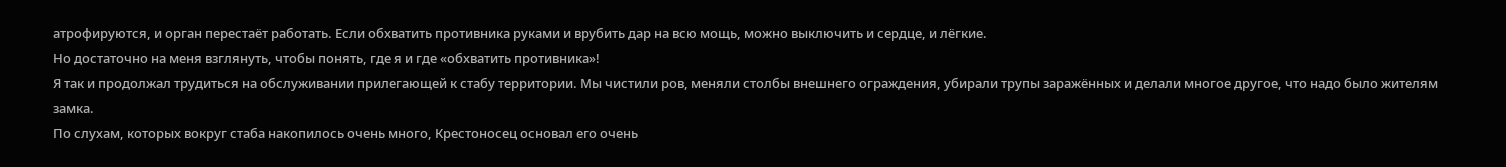атрофируются, и орган перестаёт работать. Если обхватить противника руками и врубить дар на всю мощь, можно выключить и сердце, и лёгкие.
Но достаточно на меня взглянуть, чтобы понять, где я и где «обхватить противника»!
Я так и продолжал трудиться на обслуживании прилегающей к стабу территории. Мы чистили ров, меняли столбы внешнего ограждения, убирали трупы заражённых и делали многое другое, что надо было жителям замка.
По слухам, которых вокруг стаба накопилось очень много, Крестоносец основал его очень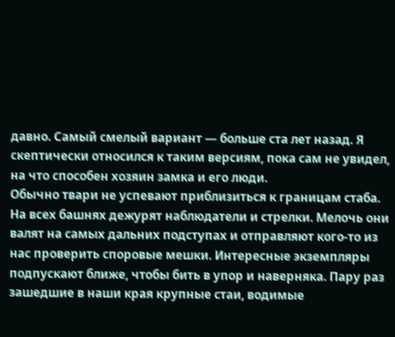давно. Самый смелый вариант — больше ста лет назад. Я скептически относился к таким версиям, пока сам не увидел, на что способен хозяин замка и его люди.
Обычно твари не успевают приблизиться к границам стаба. На всех башнях дежурят наблюдатели и стрелки. Мелочь они валят на самых дальних подступах и отправляют кого-то из нас проверить споровые мешки. Интересные экземпляры подпускают ближе, чтобы бить в упор и наверняка. Пару раз зашедшие в наши края крупные стаи, водимые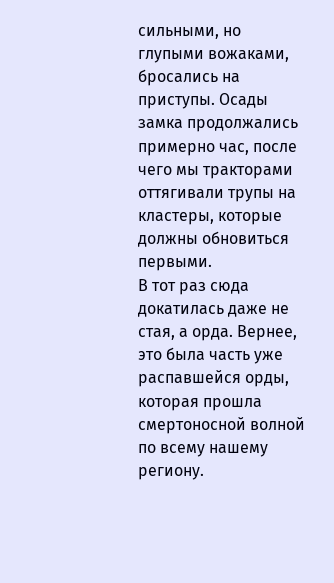сильными, но глупыми вожаками, бросались на приступы. Осады замка продолжались примерно час, после чего мы тракторами оттягивали трупы на кластеры, которые должны обновиться первыми.
В тот раз сюда докатилась даже не стая, а орда. Вернее, это была часть уже распавшейся орды, которая прошла смертоносной волной по всему нашему региону.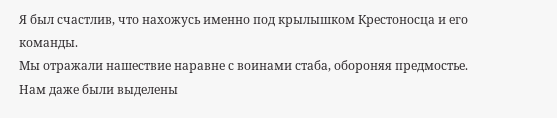Я был счастлив, что нахожусь именно под крылышком Крестоносца и его команды.
Мы отражали нашествие наравне с воинами стаба, обороняя предмостье. Нам даже были выделены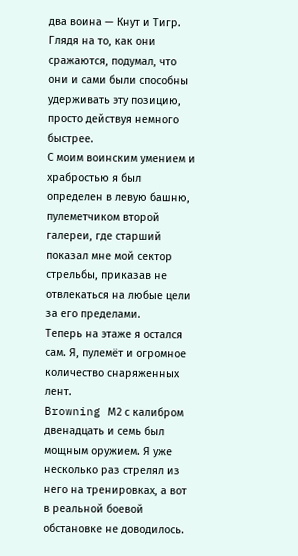два воина — Кнут и Тигр. Глядя на то, как они сражаются, подумал, что они и сами были способны удерживать эту позицию, просто действуя немного быстрее.
С моим воинским умением и храбростью я был определен в левую башню, пулеметчиком второй галереи, где старший показал мне мой сектор стрельбы, приказав не отвлекаться на любые цели за его пределами.
Теперь на этаже я остался сам. Я, пулемёт и огромное количество снаряженных лент.
Browning М2 с калибром двенадцать и семь был мощным оружием. Я уже несколько раз стрелял из него на тренировках, а вот в реальной боевой обстановке не доводилось.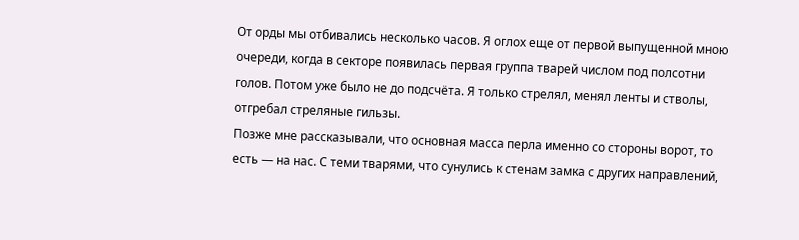От орды мы отбивались несколько часов. Я оглох еще от первой выпущенной мною очереди, когда в секторе появилась первая группа тварей числом под полсотни голов. Потом уже было не до подсчёта. Я только стрелял, менял ленты и стволы, отгребал стреляные гильзы.
Позже мне рассказывали, что основная масса перла именно со стороны ворот, то есть — на нас. С теми тварями, что сунулись к стенам замка с других направлений,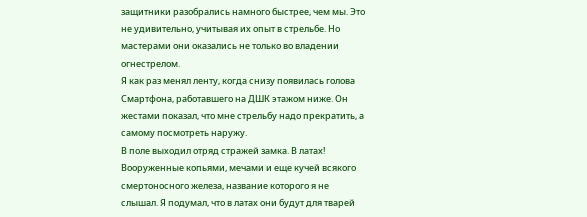защитники разобрались намного быстрее, чем мы. Это не удивительно, учитывая их опыт в стрельбе. Но мастерами они оказались не только во владении огнестрелом.
Я как раз менял ленту, когда снизу появилась голова Смартфона, работавшего на ДШК этажом ниже. Он жестами показал, что мне стрельбу надо прекратить, а самому посмотреть наружу.
В поле выходил отряд стражей замка. В латах! Вооруженные копьями, мечами и еще кучей всякого смертоносного железа, название которого я не слышал. Я подумал, что в латах они будут для тварей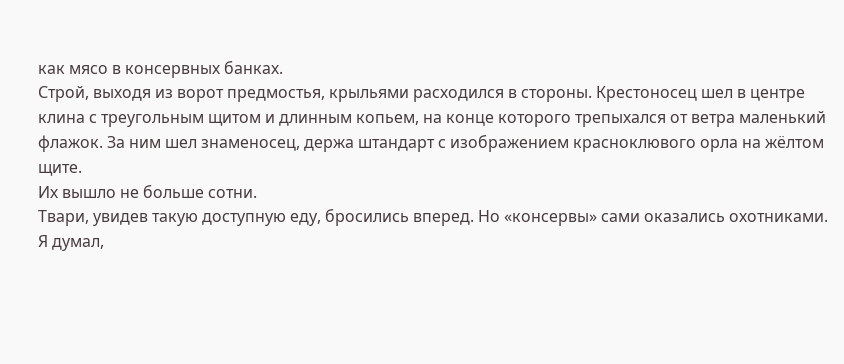как мясо в консервных банках.
Строй, выходя из ворот предмостья, крыльями расходился в стороны. Крестоносец шел в центре клина с треугольным щитом и длинным копьем, на конце которого трепыхался от ветра маленький флажок. За ним шел знаменосец, держа штандарт с изображением красноклювого орла на жёлтом щите.
Их вышло не больше сотни.
Твари, увидев такую доступную еду, бросились вперед. Но «консервы» сами оказались охотниками.
Я думал,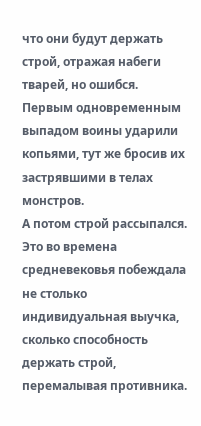что они будут держать строй, отражая набеги тварей, но ошибся. Первым одновременным выпадом воины ударили копьями, тут же бросив их застрявшими в телах монстров.
А потом строй рассыпался. Это во времена средневековья побеждала не столько индивидуальная выучка, сколько способность держать строй, перемалывая противника.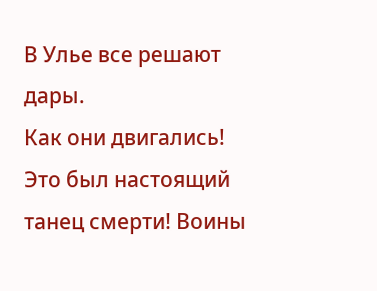В Улье все решают дары.
Как они двигались! Это был настоящий танец смерти! Воины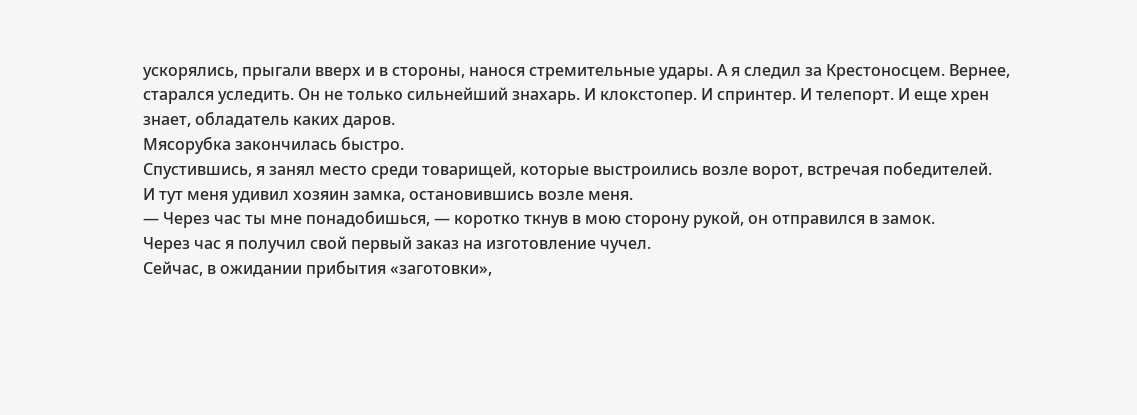ускорялись, прыгали вверх и в стороны, нанося стремительные удары. А я следил за Крестоносцем. Вернее, старался уследить. Он не только сильнейший знахарь. И клокстопер. И спринтер. И телепорт. И еще хрен знает, обладатель каких даров.
Мясорубка закончилась быстро.
Спустившись, я занял место среди товарищей, которые выстроились возле ворот, встречая победителей.
И тут меня удивил хозяин замка, остановившись возле меня.
— Через час ты мне понадобишься, — коротко ткнув в мою сторону рукой, он отправился в замок.
Через час я получил свой первый заказ на изготовление чучел.
Сейчас, в ожидании прибытия «заготовки»,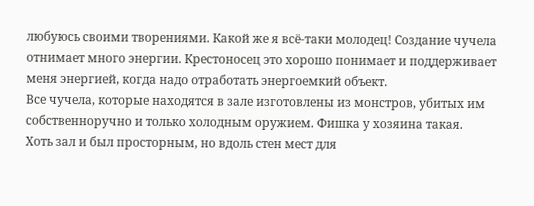любуюсь своими творениями. Какой же я всё-таки молодец! Создание чучела отнимает много энергии. Крестоносец это хорошо понимает и поддерживает меня энергией, когда надо отработать энергоемкий объект.
Все чучела, которые находятся в зале изготовлены из монстров, убитых им собственноручно и только холодным оружием. Фишка у хозяина такая.
Хоть зал и был просторным, но вдоль стен мест для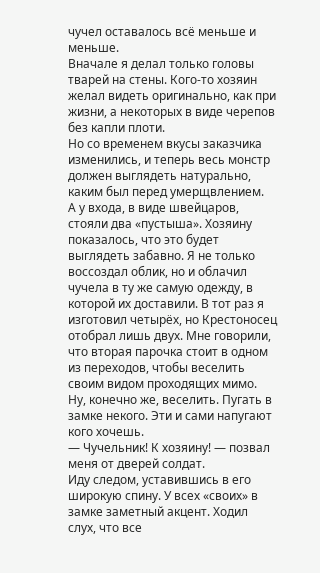чучел оставалось всё меньше и меньше.
Вначале я делал только головы тварей на стены. Кого-то хозяин желал видеть оригинально, как при жизни, а некоторых в виде черепов без капли плоти.
Но со временем вкусы заказчика изменились, и теперь весь монстр должен выглядеть натурально, каким был перед умерщвлением.
А у входа, в виде швейцаров, стояли два «пустыша». Хозяину показалось, что это будет выглядеть забавно. Я не только воссоздал облик, но и облачил чучела в ту же самую одежду, в которой их доставили. В тот раз я изготовил четырёх, но Крестоносец отобрал лишь двух. Мне говорили, что вторая парочка стоит в одном из переходов, чтобы веселить своим видом проходящих мимо. Ну, конечно же, веселить. Пугать в замке некого. Эти и сами напугают кого хочешь.
— Чучельник! К хозяину! — позвал меня от дверей солдат.
Иду следом, уставившись в его широкую спину. У всех «своих» в замке заметный акцент. Ходил слух, что все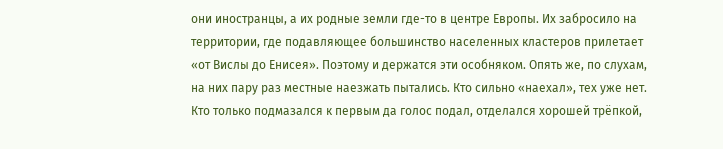они иностранцы, а их родные земли где-то в центре Европы. Их забросило на территории, где подавляющее большинство населенных кластеров прилетает «от Вислы до Енисея». Поэтому и держатся эти особняком. Опять же, по слухам, на них пару раз местные наезжать пытались. Кто сильно «наехал», тех уже нет. Кто только подмазался к первым да голос подал, отделался хорошей трёпкой,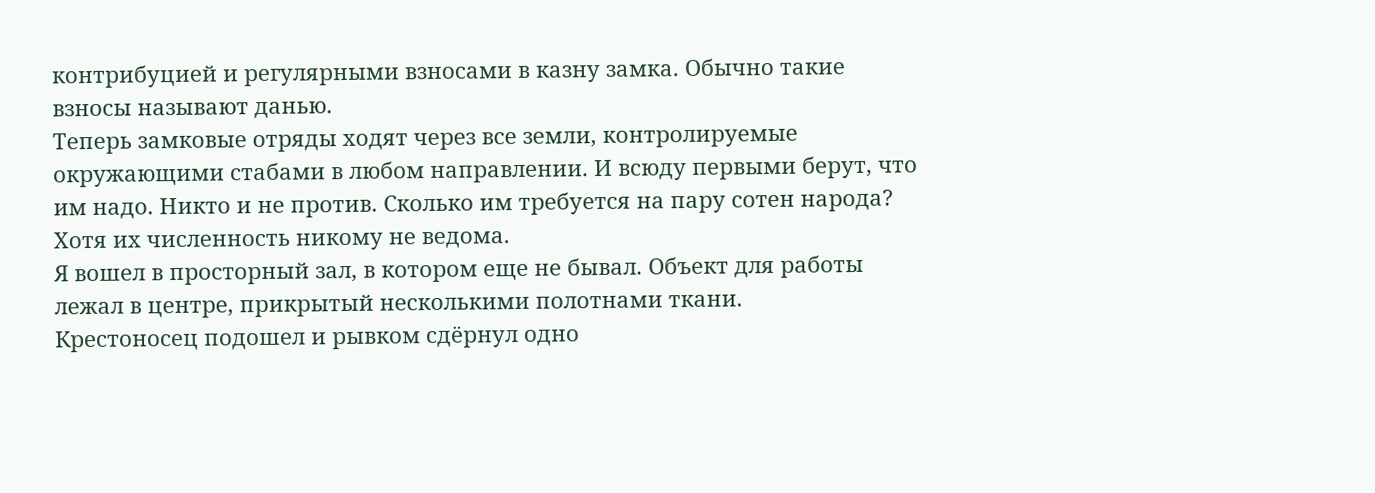контрибуцией и регулярными взносами в казну замка. Обычно такие взносы называют данью.
Теперь замковые отряды ходят через все земли, контролируемые окружающими стабами в любом направлении. И всюду первыми берут, что им надо. Никто и не против. Сколько им требуется на пару сотен народа? Хотя их численность никому не ведома.
Я вошел в просторный зал, в котором еще не бывал. Объект для работы лежал в центре, прикрытый несколькими полотнами ткани.
Крестоносец подошел и рывком сдёрнул одно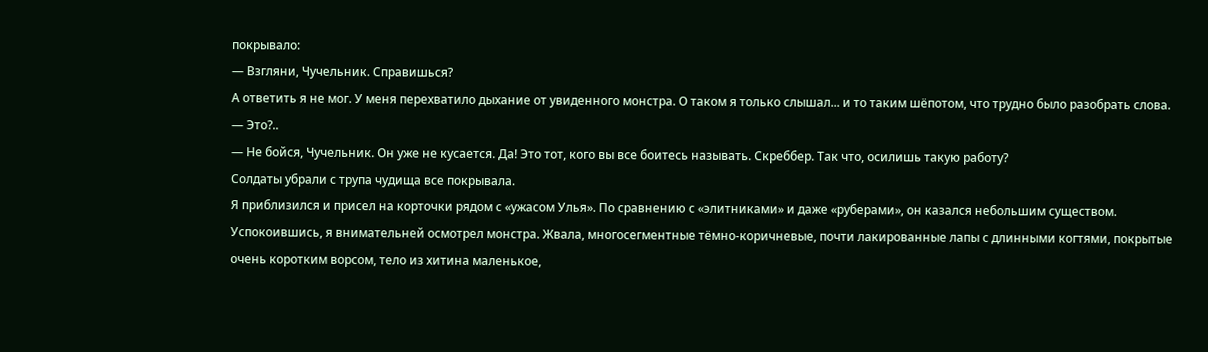покрывало:
— Взгляни, Чучельник. Справишься?
А ответить я не мог. У меня перехватило дыхание от увиденного монстра. О таком я только слышал... и то таким шёпотом, что трудно было разобрать слова.
— Это?..
— Не бойся, Чучельник. Он уже не кусается. Да! Это тот, кого вы все боитесь называть. Скреббер. Так что, осилишь такую работу?
Солдаты убрали с трупа чудища все покрывала.
Я приблизился и присел на корточки рядом с «ужасом Улья». По сравнению с «элитниками» и даже «руберами», он казался небольшим существом.
Успокоившись, я внимательней осмотрел монстра. Жвала, многосегментные тёмно-коричневые, почти лакированные лапы с длинными когтями, покрытые очень коротким ворсом, тело из хитина маленькое,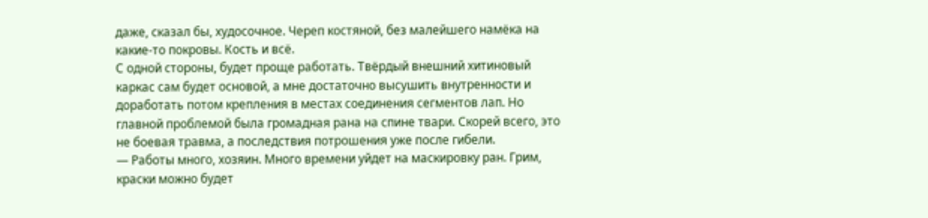даже, сказал бы, худосочное. Череп костяной, без малейшего намёка на какие-то покровы. Кость и всё.
С одной стороны, будет проще работать. Твёрдый внешний хитиновый каркас сам будет основой, а мне достаточно высушить внутренности и доработать потом крепления в местах соединения сегментов лап. Но главной проблемой была громадная рана на спине твари. Скорей всего, это не боевая травма, а последствия потрошения уже после гибели.
— Работы много, хозяин. Много времени уйдет на маскировку ран. Грим, краски можно будет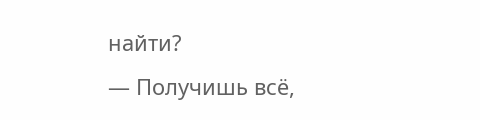найти?
— Получишь всё,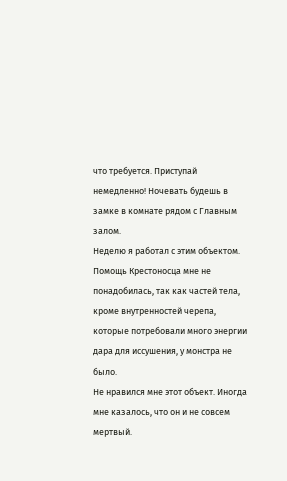что требуется. Приступай немедленно! Ночевать будешь в замке в комнате рядом с Главным залом.
Неделю я работал с этим объектом. Помощь Крестоносца мне не понадобилась, так как частей тела, кроме внутренностей черепа, которые потребовали много энергии дара для иссушения, у монстра не было.
Не нравился мне этот объект. Иногда мне казалось, что он и не совсем мертвый.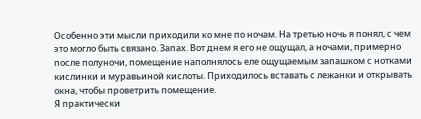Особенно эти мысли приходили ко мне по ночам. На третью ночь я понял, с чем это могло быть связано. Запах. Вот днем я его не ощущал, а ночами, примерно после полуночи, помещение наполнялось еле ощущаемым запашком с нотками кислинки и муравьиной кислоты. Приходилось вставать с лежанки и открывать окна, чтобы проветрить помещение.
Я практически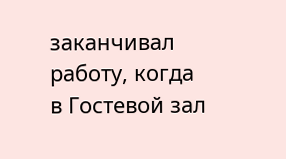заканчивал работу, когда в Гостевой зал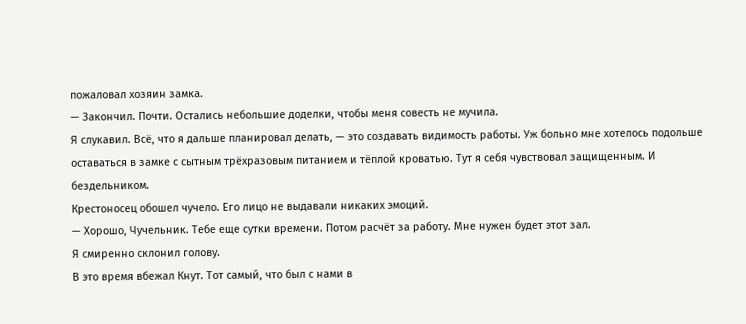пожаловал хозяин замка.
— Закончил. Почти. Остались небольшие доделки, чтобы меня совесть не мучила.
Я слукавил. Всё, что я дальше планировал делать, — это создавать видимость работы. Уж больно мне хотелось подольше оставаться в замке с сытным трёхразовым питанием и тёплой кроватью. Тут я себя чувствовал защищенным. И бездельником.
Крестоносец обошел чучело. Его лицо не выдавали никаких эмоций.
— Хорошо, Чучельник. Тебе еще сутки времени. Потом расчёт за работу. Мне нужен будет этот зал.
Я смиренно склонил голову.
В это время вбежал Кнут. Тот самый, что был с нами в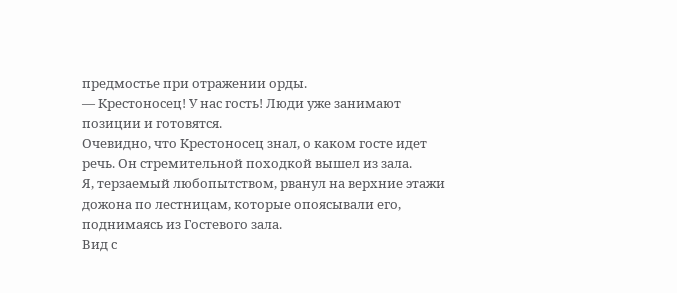предмостье при отражении орды.
— Крестоносец! У нас гость! Люди уже занимают позиции и готовятся.
Очевидно, что Крестоносец знал, о каком госте идет речь. Он стремительной походкой вышел из зала.
Я, терзаемый любопытством, рванул на верхние этажи дожона по лестницам, которые опоясывали его, поднимаясь из Гостевого зала.
Вид с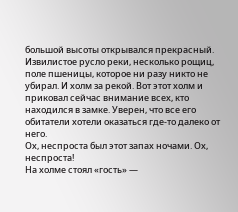большой высоты открывался прекрасный. Извилистое русло реки, несколько рощиц, поле пшеницы, которое ни разу никто не убирал. И холм за рекой. Вот этот холм и приковал сейчас внимание всех, кто находился в замке. Уверен, что все его обитатели хотели оказаться где-то далеко от него.
Ох, неспроста был этот запах ночами. Ох, неспроста!
На холме стоял «гость» —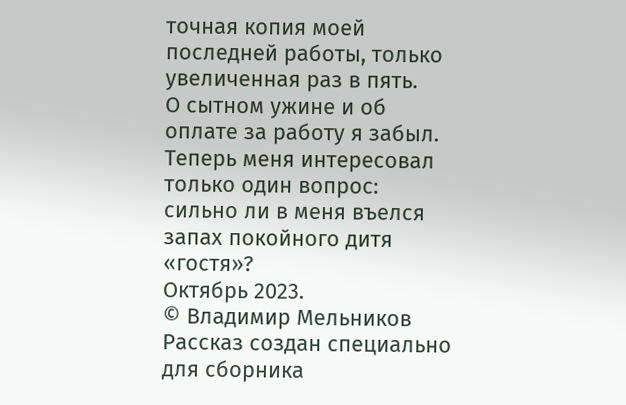точная копия моей последней работы, только увеличенная раз в пять.
О сытном ужине и об оплате за работу я забыл. Теперь меня интересовал только один вопрос: сильно ли в меня въелся запах покойного дитя «гостя»?
Октябрь 2023.
© Владимир Мельников
Рассказ создан специально для сборника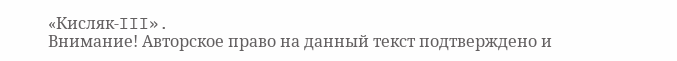«Кисляк-III».
Внимание! Авторское право на данный текст подтверждено и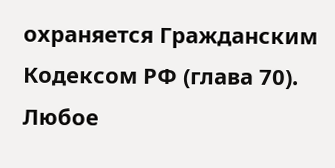охраняется Гражданским Кодексом РФ (глава 70). Любое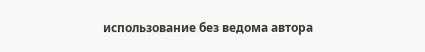использование без ведома автора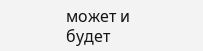может и будет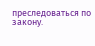преследоваться по закону.